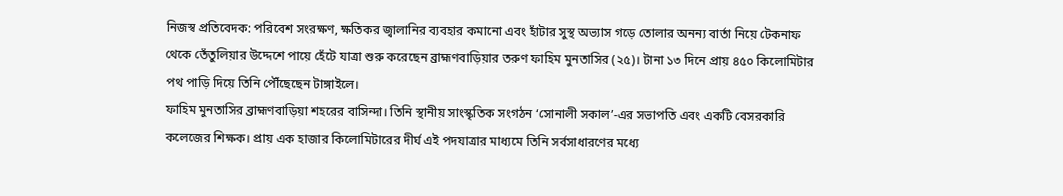নিজস্ব প্রতিবেদক: পরিবেশ সংরক্ষণ, ক্ষতিকর জ্বালানির ব্যবহার কমানো এবং হাঁটার সুস্থ অভ্যাস গড়ে তোলার অনন্য বার্তা নিয়ে টেকনাফ থেকে তেঁতুলিয়ার উদ্দেশে পায়ে হেঁটে যাত্রা শুরু করেছেন ব্রাহ্মণবাড়িয়ার তরুণ ফাহিম মুনতাসির (২৫)। টানা ১৩ দিনে প্রায় ৪৫০ কিলোমিটার পথ পাড়ি দিয়ে তিনি পৌঁছেছেন টাঙ্গাইলে।
ফাহিম মুনতাসির ব্রাহ্মণবাড়িয়া শহরের বাসিন্দা। তিনি স্থানীয় সাংস্কৃতিক সংগঠন ‘সোনালী সকাল’-এর সভাপতি এবং একটি বেসরকারি কলেজের শিক্ষক। প্রায় এক হাজার কিলোমিটারের দীর্ঘ এই পদযাত্রার মাধ্যমে তিনি সর্বসাধারণের মধ্যে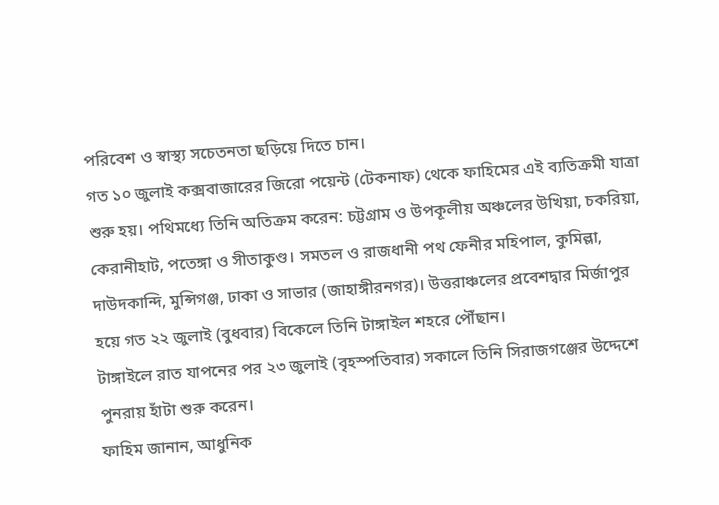পরিবেশ ও স্বাস্থ্য সচেতনতা ছড়িয়ে দিতে চান।
গত ১০ জুলাই কক্সবাজারের জিরো পয়েন্ট (টেকনাফ) থেকে ফাহিমের এই ব্যতিক্রমী যাত্রা শুরু হয়। পথিমধ্যে তিনি অতিক্রম করেন: চট্টগ্রাম ও উপকূলীয় অঞ্চলের উখিয়া, চকরিয়া, কেরানীহাট, পতেঙ্গা ও সীতাকুণ্ড। সমতল ও রাজধানী পথ ফেনীর মহিপাল, কুমিল্লা, দাউদকান্দি, মুন্সিগঞ্জ, ঢাকা ও সাভার (জাহাঙ্গীরনগর)। উত্তরাঞ্চলের প্রবেশদ্বার মির্জাপুর হয়ে গত ২২ জুলাই (বুধবার) বিকেলে তিনি টাঙ্গাইল শহরে পৌঁছান।
টাঙ্গাইলে রাত যাপনের পর ২৩ জুলাই (বৃহস্পতিবার) সকালে তিনি সিরাজগঞ্জের উদ্দেশে পুনরায় হাঁটা শুরু করেন।
ফাহিম জানান, আধুনিক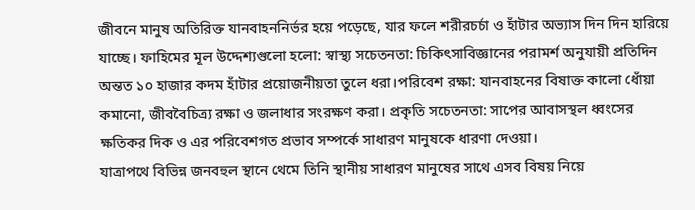জীবনে মানুষ অতিরিক্ত যানবাহননির্ভর হয়ে পড়েছে, যার ফলে শরীরচর্চা ও হাঁটার অভ্যাস দিন দিন হারিয়ে যাচ্ছে। ফাহিমের মূল উদ্দেশ্যগুলো হলো: স্বাস্থ্য সচেতনতা: চিকিৎসাবিজ্ঞানের পরামর্শ অনুযায়ী প্রতিদিন অন্তত ১০ হাজার কদম হাঁটার প্রয়োজনীয়তা তুলে ধরা।পরিবেশ রক্ষা: যানবাহনের বিষাক্ত কালো ধোঁয়া কমানো, জীববৈচিত্র্য রক্ষা ও জলাধার সংরক্ষণ করা। প্রকৃতি সচেতনতা: সাপের আবাসস্থল ধ্বংসের ক্ষতিকর দিক ও এর পরিবেশগত প্রভাব সম্পর্কে সাধারণ মানুষকে ধারণা দেওয়া।
যাত্রাপথে বিভিন্ন জনবহুল স্থানে থেমে তিনি স্থানীয় সাধারণ মানুষের সাথে এসব বিষয় নিয়ে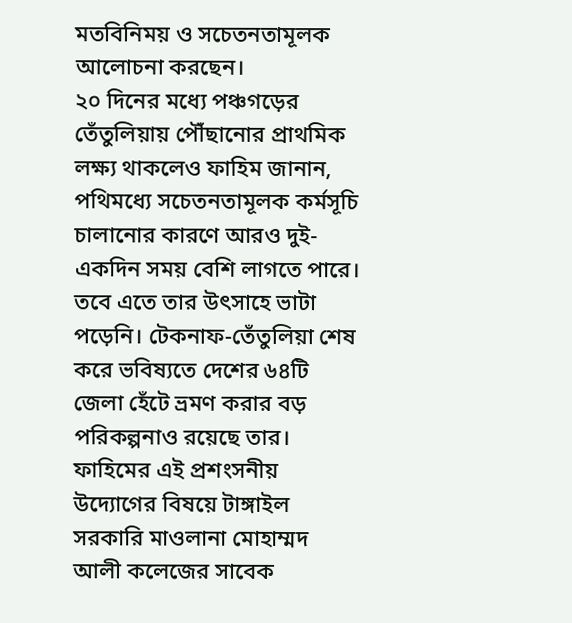মতবিনিময় ও সচেতনতামূলক আলোচনা করছেন।
২০ দিনের মধ্যে পঞ্চগড়ের তেঁতুলিয়ায় পৌঁছানোর প্রাথমিক লক্ষ্য থাকলেও ফাহিম জানান, পথিমধ্যে সচেতনতামূলক কর্মসূচি চালানোর কারণে আরও দুই-একদিন সময় বেশি লাগতে পারে। তবে এতে তার উৎসাহে ভাটা পড়েনি। টেকনাফ-তেঁতুলিয়া শেষ করে ভবিষ্যতে দেশের ৬৪টি জেলা হেঁটে ভ্রমণ করার বড় পরিকল্পনাও রয়েছে তার।
ফাহিমের এই প্রশংসনীয় উদ্যোগের বিষয়ে টাঙ্গাইল সরকারি মাওলানা মোহাম্মদ আলী কলেজের সাবেক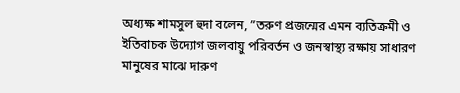অধ্যক্ষ শামসুল হুদা বলেন, ”তরুণ প্রজন্মের এমন ব্যতিক্রমী ও ইতিবাচক উদ্যোগ জলবায়ু পরিবর্তন ও জনস্বাস্থ্য রক্ষায় সাধারণ মানুষের মাঝে দারুণ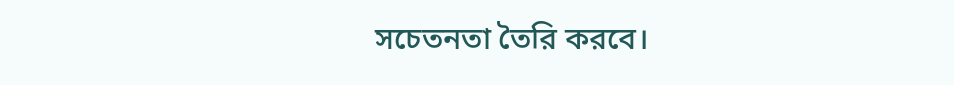সচেতনতা তৈরি করবে।